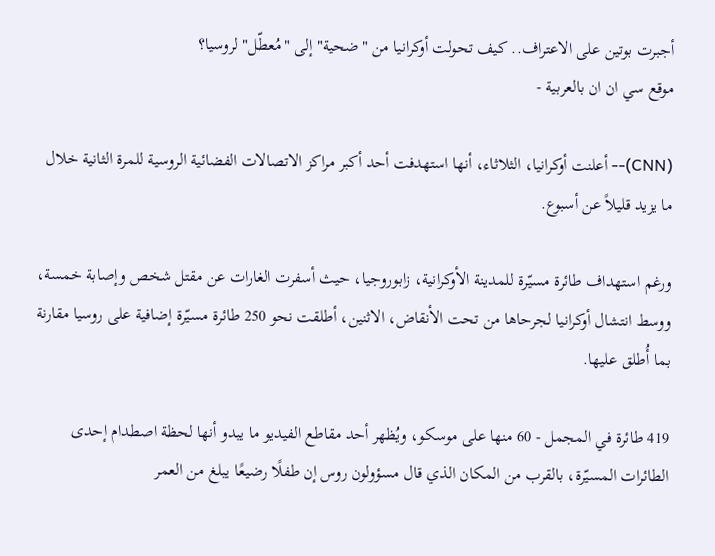أجبرت بوتين على الاعتراف.. كيف تحولت أوكرانيا من "ضحية" إلى "مُعطّل" لروسيا؟
موقع سي ان ان بالعربية -

(CNN)-- أعلنت أوكرانيا، الثلاثاء، أنها استهدفت أحد أكبر مراكز الاتصالات الفضائية الروسية للمرة الثانية خلال ما يزيد قليلاً عن أسبوع.

ورغم استهداف طائرة مسيّرة للمدينة الأوكرانية، زابوروجيا، حيث أسفرت الغارات عن مقتل شخص وإصابة خمسة، ووسط انتشال أوكرانيا لجرحاها من تحت الأنقاض، الاثنين، أطلقت نحو 250 طائرة مسيّرة إضافية على روسيا مقارنة بما أُطلق عليها.

419 طائرة في المجمل - 60 منها على موسكو، ويُظهر أحد مقاطع الفيديو ما يبدو أنها لحظة اصطدام إحدى الطائرات المسيّرة، بالقرب من المكان الذي قال مسؤولون روس إن طفلًا رضيعًا يبلغ من العمر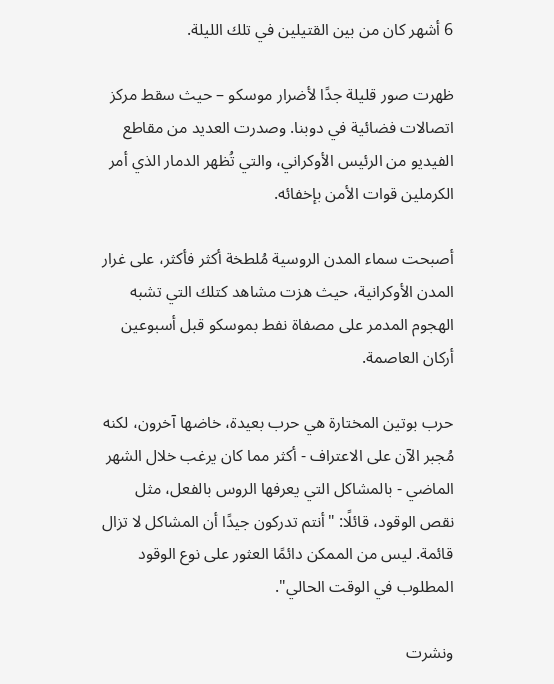6 أشهر كان من بين القتيلين في تلك الليلة.

ظهرت صور قليلة جدًا لأضرار موسكو – حيث سقط مركز اتصالات فضائية في دوبنا. وصدرت العديد من مقاطع الفيديو من الرئيس الأوكراني، والتي تُظهر الدمار الذي أمر الكرملين قوات الأمن بإخفائه.

أصبحت سماء المدن الروسية مُلطخة أكثر فأكثر، على غرار المدن الأوكرانية، حيث هزت مشاهد كتلك التي تشبه الهجوم المدمر على مصفاة نفط بموسكو قبل أسبوعين أركان العاصمة.

حرب بوتين المختارة هي حرب بعيدة، خاضها آخرون، لكنه مُجبر الآن على الاعتراف - أكثر مما كان يرغب خلال الشهر الماضي - بالمشاكل التي يعرفها الروس بالفعل، مثل نقص الوقود، قائلًا: "أنتم تدركون جيدًا أن المشاكل لا تزال قائمة. ليس من الممكن دائمًا العثور على نوع الوقود المطلوب في الوقت الحالي".

ونشرت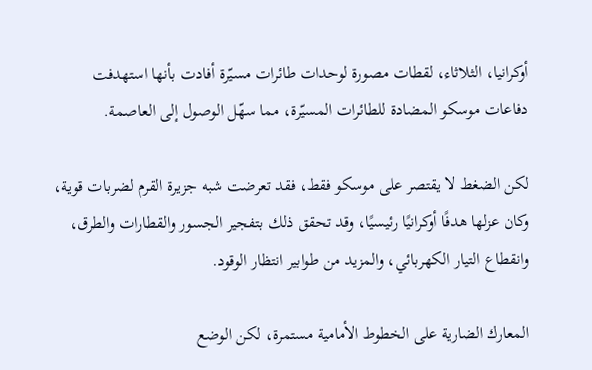أوكرانيا، الثلاثاء، لقطات مصورة لوحدات طائرات مسيّرة أفادت بأنها استهدفت دفاعات موسكو المضادة للطائرات المسيّرة، مما سهّل الوصول إلى العاصمة.

لكن الضغط لا يقتصر على موسكو فقط، فقد تعرضت شبه جزيرة القرم لضربات قوية، وكان عزلها هدفًا أوكرانيًا رئيسيًا، وقد تحقق ذلك بتفجير الجسور والقطارات والطرق، وانقطاع التيار الكهربائي، والمزيد من طوابير انتظار الوقود.

المعارك الضارية على الخطوط الأمامية مستمرة، لكن الوضع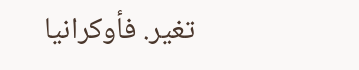تغير. فأوكرانيا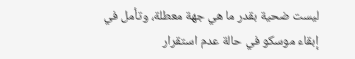ليست ضحية بقدر ما هي جهة معطلة، وتأمل في إبقاء موسكو في حالة عدم استقرار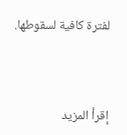لفترة كافية لسقوطها.



إقرأ المزيد